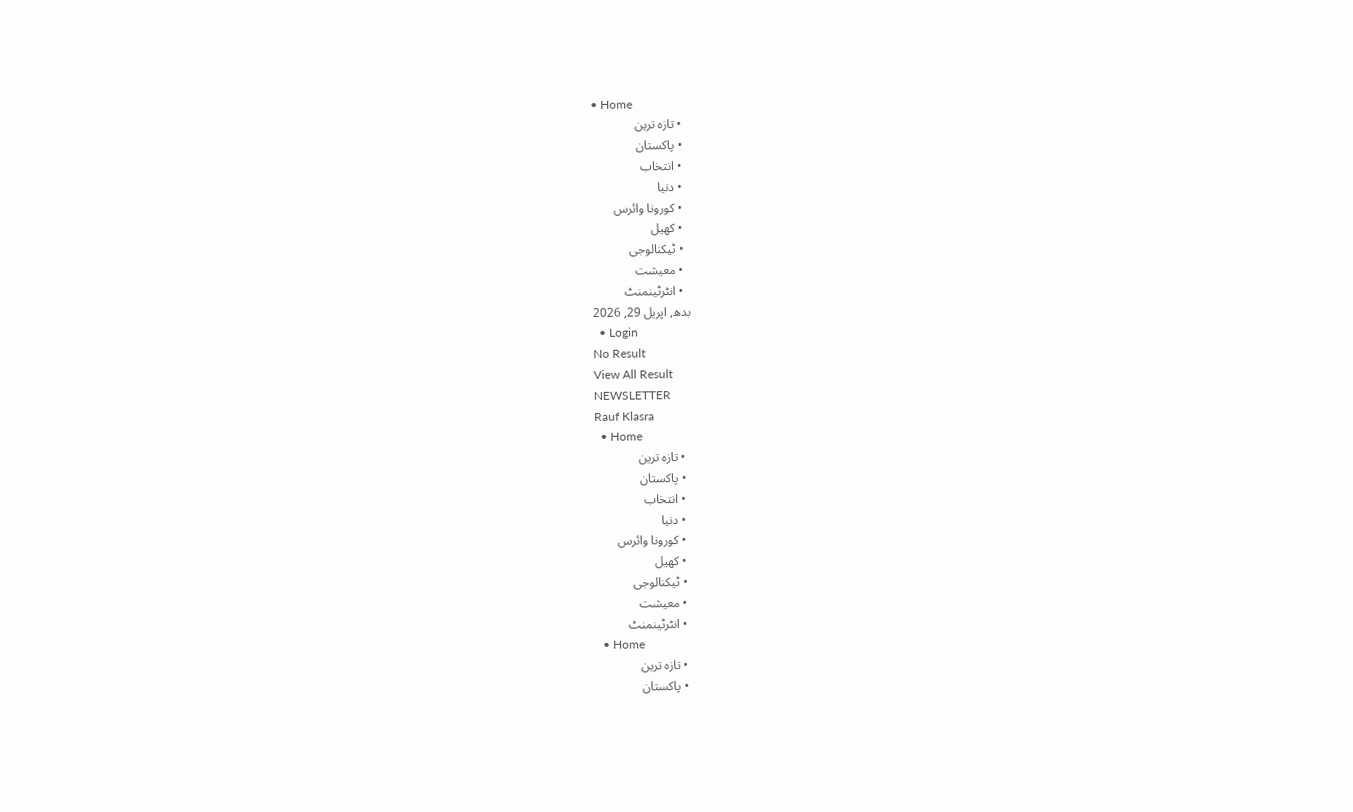• Home
  • تازہ ترین
  • پاکستان
  • انتخاب
  • دنیا
  • کورونا وائرس
  • کھیل
  • ٹیکنالوجی
  • معیشت
  • انٹرٹینمنٹ
بدھ, اپریل 29, 2026
  • Login
No Result
View All Result
NEWSLETTER
Rauf Klasra
  • Home
  • تازہ ترین
  • پاکستان
  • انتخاب
  • دنیا
  • کورونا وائرس
  • کھیل
  • ٹیکنالوجی
  • معیشت
  • انٹرٹینمنٹ
  • Home
  • تازہ ترین
  • پاکستان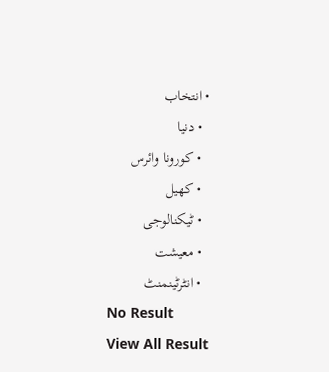• انتخاب
  • دنیا
  • کورونا وائرس
  • کھیل
  • ٹیکنالوجی
  • معیشت
  • انٹرٹینمنٹ
No Result
View All Result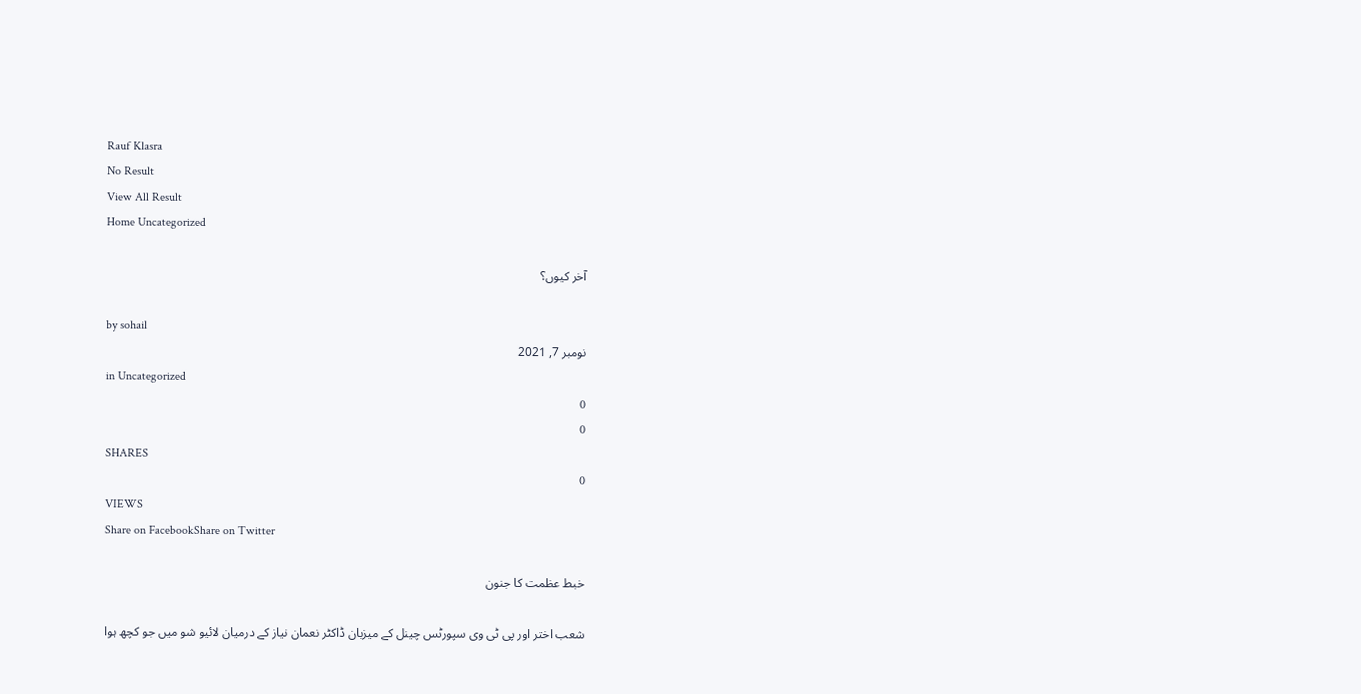Rauf Klasra
No Result
View All Result
Home Uncategorized

آخر کیوں؟

by sohail
نومبر 7, 2021
in Uncategorized
0
0
SHARES
0
VIEWS
Share on FacebookShare on Twitter

خبط عظمت کا جنون

شعب اختر اور پی ٹی وی سپورٹس چینل کے میزبان ڈاکٹر نعمان نیاز کے درمیان لائیو شو میں جو کچھ ہوا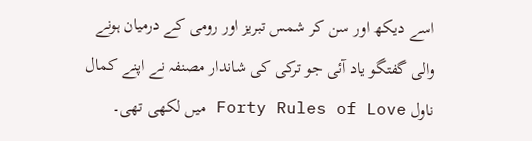اسے دیکھ اور سن کر شمس تبریز اور رومی کے درمیان ہونے والی گفتگو یاد آئی جو ترکی کی شاندار مصنفہ نے اپنے کمال ناول Forty Rules of Love میں لکھی تھی۔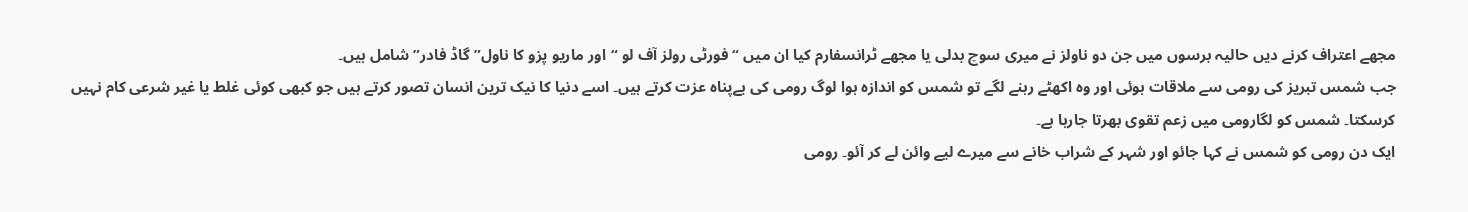مجھے اعتراف کرنے دیں حالیہ برسوں میں جن دو ناولز نے میری سوچ بدلی یا مجھے ٹرانسفارم کیا ان میں “فورٹی رولز آف لو “اور ماریو پزو کا ناول” گاڈ فادر” شامل ہیں۔
جب شمس تبریز کی رومی سے ملاقات ہوئی اور وہ اکھٹے رہنے لگے تو شمس کو اندازہ ہوا لوگ رومی کی بےپناہ عزت کرتے ہیں۔ اسے دنیا کا نیک ترین انسان تصور کرتے ہیں جو کبھی کوئی غلط یا غیر شرعی کام نہیں کرسکتا۔ شمس کو لگارومی میں زعم تقوی بھرتا جارہا ہے۔
ایک دن رومی کو شمس نے کہا جائو اور شہر کے شراب خانے سے میرے لیے وائن لے کر آئو۔ رومی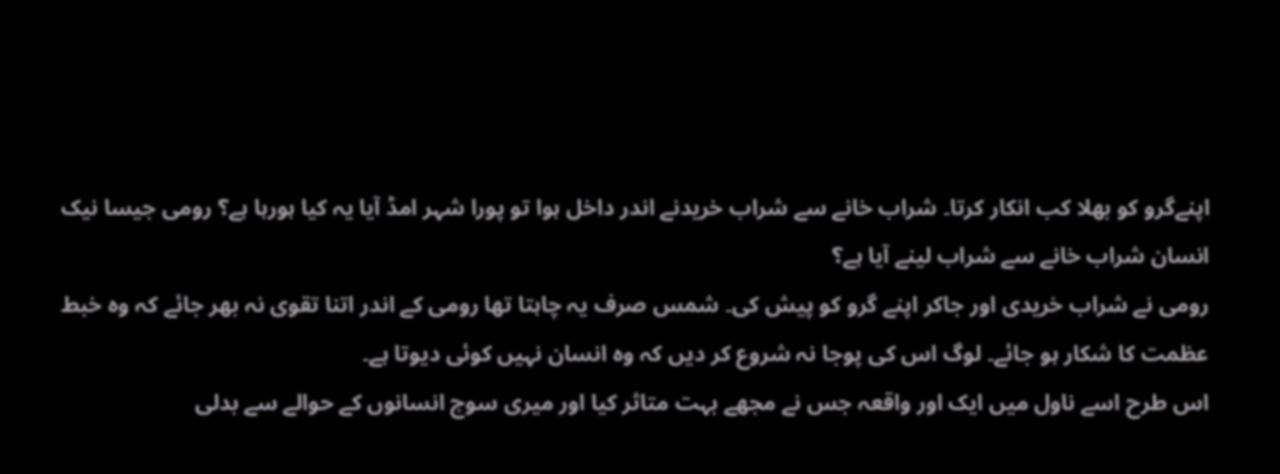اپنےگرو کو بھلا کب انکار کرتا۔ شراب خانے سے شراب خریدنے اندر داخل ہوا تو پورا شہر امڈ آیا یہ کیا ہورہا ہے؟ رومی جیسا نیک انسان شراب خانے سے شراب لینے آیا ہے؟
رومی نے شراب خریدی اور جاکر اپنے گرو کو پیش کی۔ شمس صرف یہ چاہتا تھا رومی کے اندر اتنا تقوی نہ بھر جائے کہ وہ خبط عظمت کا شکار ہو جائے۔ لوگ اس کی پوجا نہ شروع کر دیں کہ وہ انسان نہیں کوئی دیوتا ہے۔
اس طرح اسے ناول میں ایک اور واقعہ جس نے مجھے بہت متاثر کیا اور میری سوچ انسانوں کے حوالے سے بدلی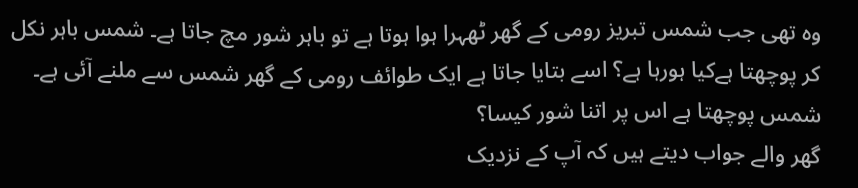وہ تھی جب شمس تبریز رومی کے گھر ٹھہرا ہوا ہوتا ہے تو باہر شور مچ جاتا ہے۔ شمس باہر نکل کر پوچھتا ہےکیا ہورہا ہے؟ اسے بتایا جاتا ہے ایک طوائف رومی کے گھر شمس سے ملنے آئی ہے۔ شمس پوچھتا ہے اس پر اتنا شور کیسا؟
گھر والے جواب دیتے ہیں کہ آپ کے نزدیک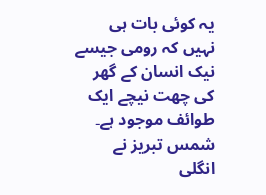یہ کوئی بات ہی نہیں کہ رومی جیسے نیک انسان کے گھر کی چھت نیچے ایک طوائف موجود ہے۔
شمس تبریز نے انگلی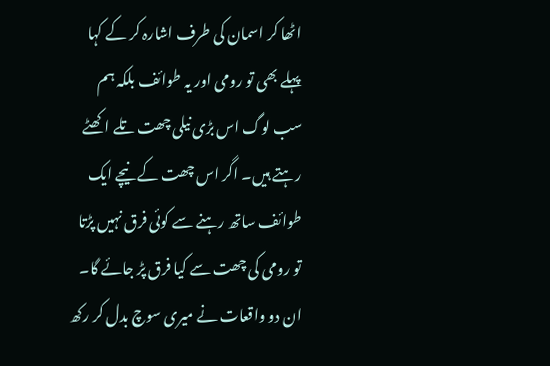اٹھا کر اسمان کی طرف اشارہ کر کے کہا پہلے بھی تو رومی اور یہ طوائف بلکہ ہم سب لوگ اس بڑی نیلی چھت تلے اکھٹے رہتے ہیں۔ اگر اس چھت کے نیچے ایک طوائف ساتھ رہنے سے کوئی فرق نہیں پڑتا تو رومی کی چھت سے کیا فرق پڑ جائے گا۔
ان دو واقعات نے میری سوچ بدل کر رکھ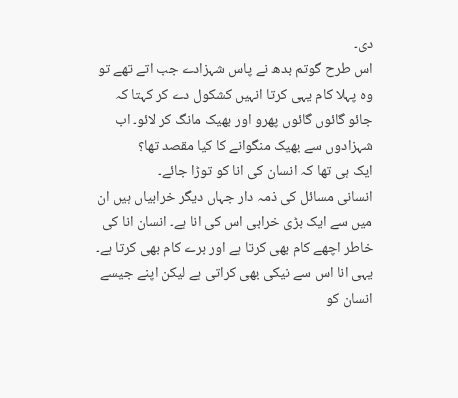دی۔
اس طرح گوتم بدھ نے پاس شہزادے جب اتے تھے تو وہ پہلا کام یہی کرتا انہیں کشکول دے کر کہتا کہ جائو گائوں گائوں پھرو اور بھیک مانگ کر لائو۔ اب شہزادوں سے بھیک منگوانے کا کیا مقصد تھا؟
ایک ہی تھا کہ انسان کی انا کو توڑا جائے۔
انسانی مسائل کی ذمہ دار جہاں دیگر خرابیاں ہیں ان میں سے ایک بڑی خرابی اس کی انا ہے۔ انسان انا کی خاطر اچھے کام بھی کرتا ہے اور برے کام بھی کرتا ہے۔ یہی انا اس سے نیکی بھی کراتی ہے لیکن اپنے جیسے انسان کو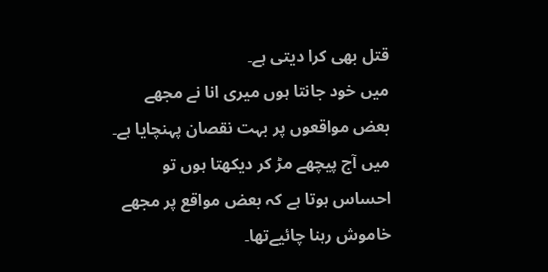قتل بھی کرا دیتی ہے۔
میں خود جانتا ہوں میری انا نے مجھے بعض مواقعوں پر بہت نقصان پہنچایا ہے۔ میں آج پیچھے مڑ کر دیکھتا ہوں تو احساس ہوتا ہے کہ بعض مواقع پر مجھے خاموش رہنا چائیےتھا۔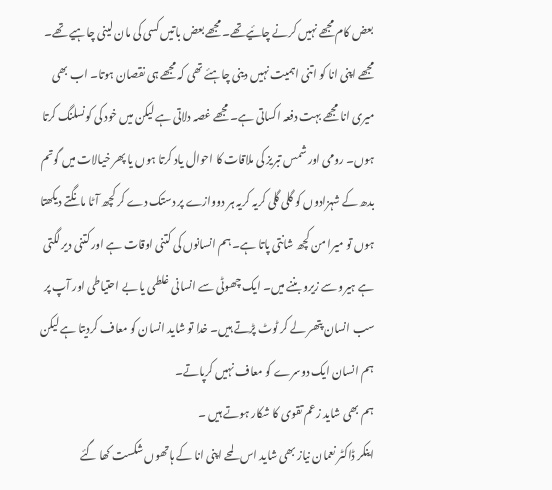بعض کام مجھے نہیں کرنے چائیےتھے۔ مجھے بعض باتیں کسی کی مان لینی چاہیے تھے۔ مجھے اپنی انا کو اتنی اہمیت نہیں دینی چاہئے تھی کہ مجھے ہی نقصان ہوتا۔ اب بھی میری انا مجھے بہت دفعہ اکساتی ہے۔ مجھے غصہ دلاتی ہے لیکن میں خود کی کونسلنگ کرتا ہوں۔ رومی اور شمس تبریز کی ملاقات کا احوال یاد کرتا ہوں یا پھر خیالات میں گوتم بدھ کے شہزادوں کو گلی گلی کریہ کریہ ہر دووازے پر دستک دے کر کچھ آٹا مانگتے دیکھتا ہوں تو میرا من کچھ شانتی پاتا ہے۔ ہم انسانوں کی کتنی اوقات ہے اور کتنی دیر لگتی ہے ہیرو سے زیرو بننے میں۔ ایک چھوٹی سے انسانی غلطی یا بے احتیاطی اور آپ پر سب انسان پتھر لے کر ٹوٹ پڑتے ہیں۔ خدا تو شاید انسان کو معاف کردیتا ہے لیکن ہم انسان ایک دوسرے کو معاف نہیں کرپاتے۔
ہم بھی شاید زعم تقوی کا شکار ہوتے ہیں ۔
اینکر ڈاکٹر نعمان نیاز بھی شاید اس لمحے اپنی انا کے ہاتھوں شکست کھا گئے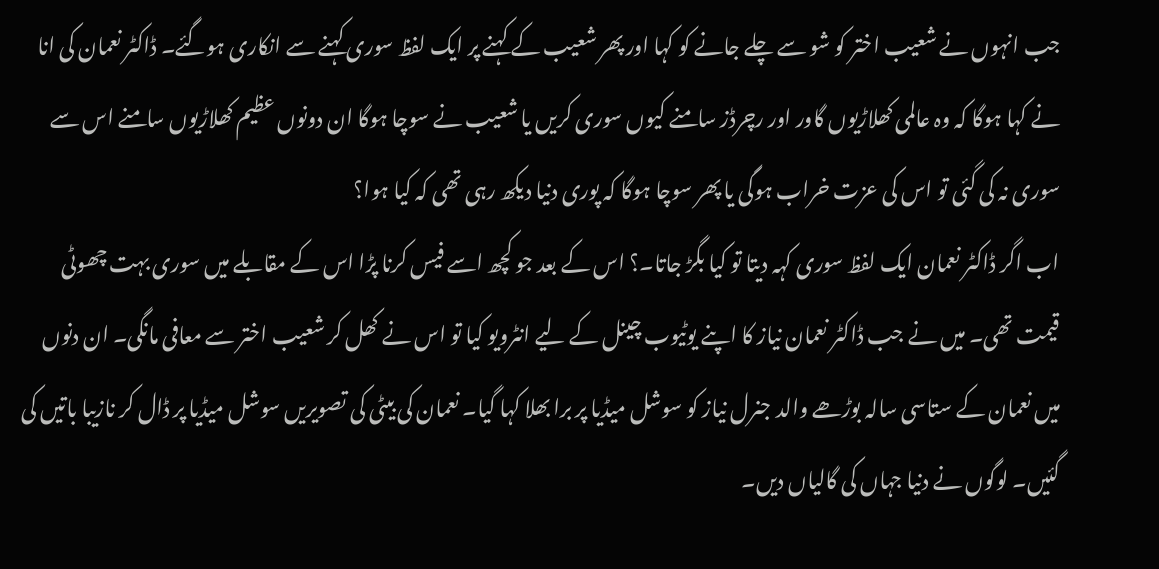جب انہوں نے شعیب اختر کو شو سے چلے جانے کو کہا اور پھر شعیب کے کہنے پر ایک لفظ سوری کہنے سے انکاری ہوگئے۔ ڈاکٹر نعمان کی انا نے کہا ہوگا کہ وہ عالمی کھلاڑیوں گاور اور رچرڈز سامنے کیوں سوری کریں یا شعیب نے سوچا ہوگا ان دونوں عظیم کھلاڑیوں سامنے اس سے سوری نہ کی گئی تو اس کی عزت خراب ہوگی یا پھر سوچا ہوگا کہ پوری دنیا دیکھ رہی تھی کہ کیا ہوا؟
اب اگر ڈاکٹر نعمان ایک لفظ سوری کہہ دیتا تو کیا بگڑ جاتا۔؟ اس کے بعد جو کچھ اسے فیس کرنا پڑا اس کے مقابلے میں سوری بہت چھوٹی قیمت تھی۔ میں نے جب ڈاکٹر نعمان نیاز کا اپنے یوٹیوب چینل کے لیے انٹرویو کیا تو اس نے کھل کر شعیب اختر سے معافی مانگی۔ ان دنوں میں نعمان کے ستاسی سالہ بوڑھے والد جنرل نیاز کو سوشل میڈیا پر برا بھلا کہا گیا۔ نعمان کی بیٹی کی تصویریں سوشل میڈیا پر ڈال کر نازیبا باتیں کی گئیں۔ لوگوں نے دنیا جہاں کی گالیاں دیں۔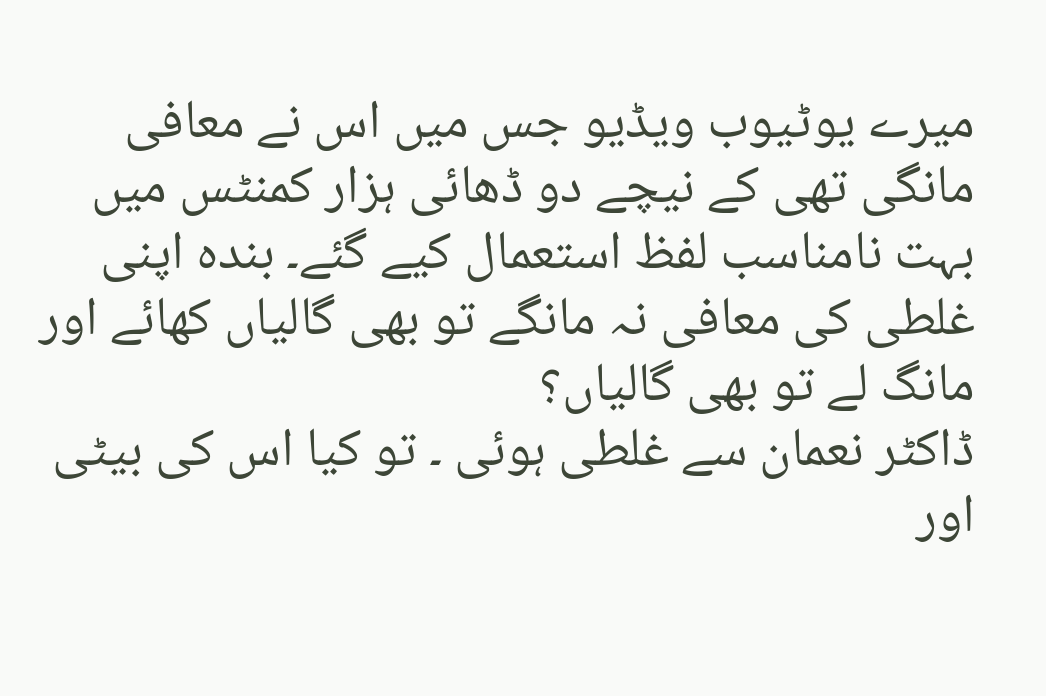میرے یوٹیوب ویڈیو جس میں اس نے معافی مانگی تھی کے نیچے دو ڈھائی ہزار کمنٹس میں بہت نامناسب لفظ استعمال کیے گئے۔ بندہ اپنی غلطی کی معافی نہ مانگے تو بھی گالیاں کھائے اور مانگ لے تو بھی گالیاں؟
ڈاکٹر نعمان سے غلطی ہوئی ۔ تو کیا اس کی بیٹی اور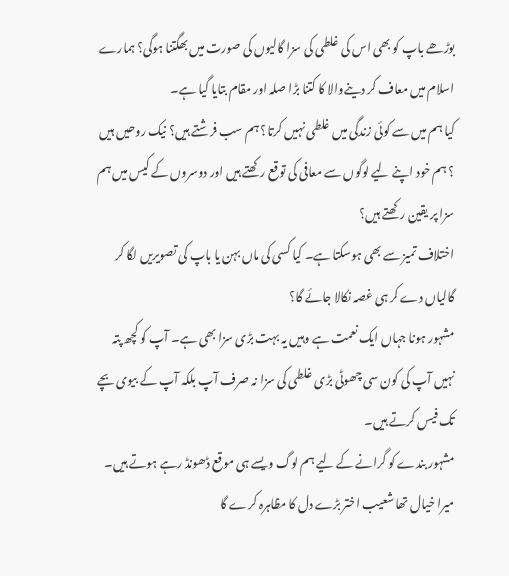بوڑھے باپ کو بھی اس کی غلطی کی سزا گالیوں کی صورت میں بھگتنا ہوگی؟ ہمارے اسلام میں معاف کر دینےوالا کا کتنا بڑا صلہ اور مقام بتایا گیا ہے۔
کیا ہم میں سے کوئی زندگی میں غلطی نہیں کرتا؟ ہم سب فرشتے ہیں؟ نیک روحیں ہیں ؟ ہم خود اپنے لیے لوگوں سے معافی کی توقع رکھتے ہیں اور دوسروں کے کیس میں ہم سزا پر یقین رکھتے ہیں؟
اختلاف تمیز سے بھی ہوسکتا ہے۔ کیا کسی کی ماں بہن یا باپ کی تصویریں لگا کر گالیاں دے کر ہی غصہ نکالا جائے گا؟
مشہور ہونا جہاں ایک نعمت ہے وہیں یہ بہت بڑی سزا بھی ہے۔ آپ کو کچھ پتہ نہیں آپ کی کون سی چھوٹی بڑی غلطی کی سزا نہ صرف آپ بلکہ آپ کے بیوی بچے تک فیس کرتے ہیں۔
مشہور بندے کو گرانے کے لیے ہم لوگ ویسے ہی موقع ڈھونڈ رہے ہوتے ہیں۔
میرا خیال تھا شعیب اختر بڑے دل کا مظاہرہ کرے گا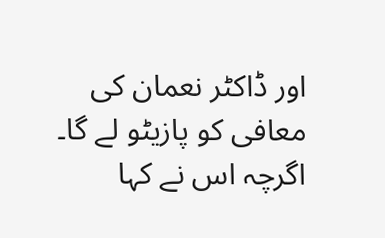اور ڈاکٹر نعمان کی معافی کو پازیٹو لے گا۔ اگرچہ اس نے کہا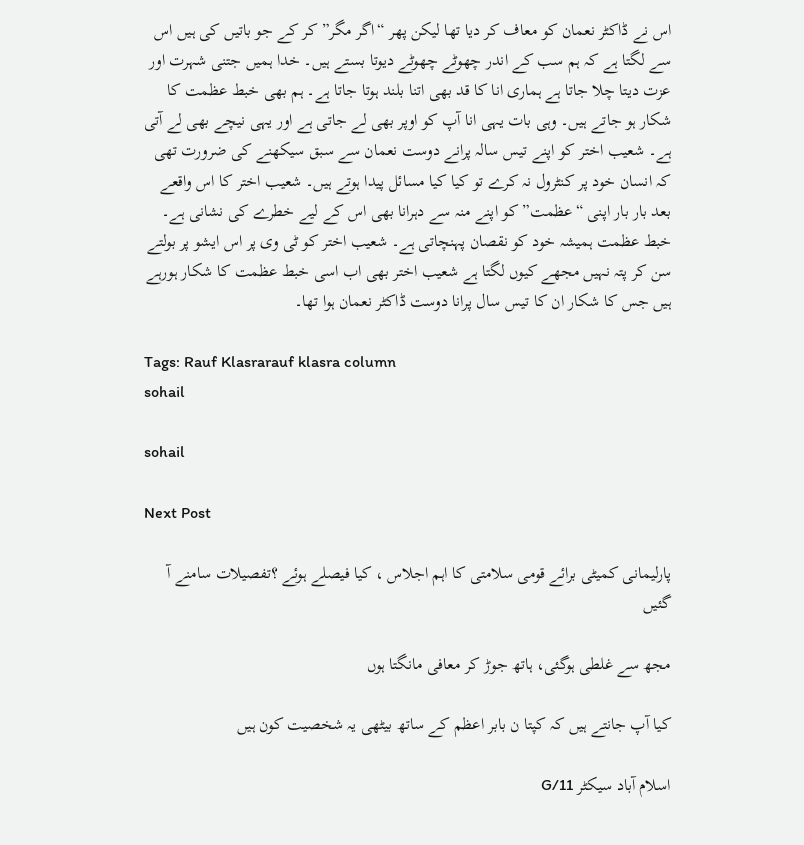اس نے ڈاکٹر نعمان کو معاف کر دیا تھا لیکن پھر “اگر مگر” کر کے جو باتیں کی ہیں اس سے لگتا ہے کہ ہم سب کے اندر چھوٹے چھوٹے دیوتا بستے ہیں۔ خدا ہمیں جتنی شہرت اور عزت دیتا چلا جاتا ہے ہماری انا کا قد بھی اتنا بلند ہوتا جاتا ہے۔ ہم بھی خبط عظمت کا شکار ہو جاتے ہیں۔ وہی بات یہی انا آپ کو اوپر بھی لے جاتی ہے اور یہی نیچے بھی لے آتی ہے۔ شعیب اختر کو اپنے تیس سالہ پرانے دوست نعمان سے سبق سیکھنے کی ضرورت تھی کہ انسان خود پر کنٹرول نہ کرے تو کیا کیا مسائل پیدا ہوتے ہیں۔ شعیب اختر کا اس واقعے بعد بار بار اپنی “عظمت” کو اپنے منہ سے دہرانا بھی اس کے لیے خطرے کی نشانی ہے۔ خبط عظمت ہمیشہ خود کو نقصان پہنچاتی ہے۔ شعیب اختر کو ٹی وی پر اس ایشو پر بولتے سن کر پتہ نہیں مجھے کیوں لگتا ہے شعیب اختر بھی اب اسی خبط عظمت کا شکار ہورہے ہیں جس کا شکار ان کا تیس سال پرانا دوست ڈاکٹر نعمان ہوا تھا۔

Tags: Rauf Klasrarauf klasra column
sohail

sohail

Next Post

پارلیمانی کمیٹی برائے قومی سلامتی کا اہم اجلاس ، کیا فیصلے ہوئے ؟تفصیلات سامنے آ گئیں

مجھ سے غلطی ہوگئی، ہاتھ جوڑ کر معافی مانگتا ہوں

کیا آپ جانتے ہیں کہ کپتا ن بابر اعظم کے ساتھ بیٹھی یہ شخصیت کون ہیں

اسلام آباد سیکٹر G/11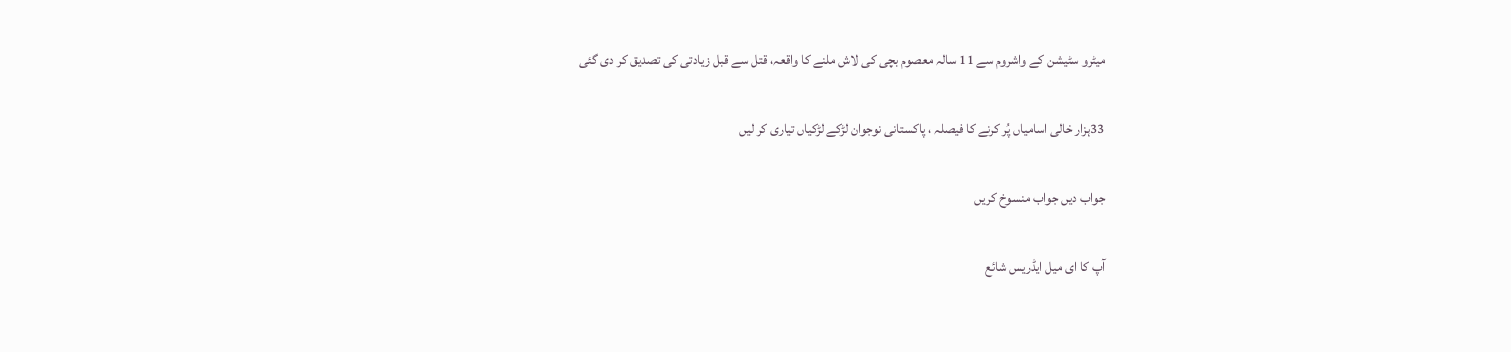میٹرو سٹیشن کے واشروم سے 11 سالہ معصوم بچی کی لاش ملنے کا واقعہ، قتل سے قبل زیادتی کی تصدیق کر دی گئی

33ہزار خالی اسامیاں پُر کرنے کا فیصلہ ، پاکستانی نوجوان لڑکے لڑکیاں تیاری کر لیں

جواب دیں جواب منسوخ کریں

آپ کا ای میل ایڈریس شائع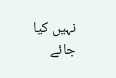نہیں کیا جائے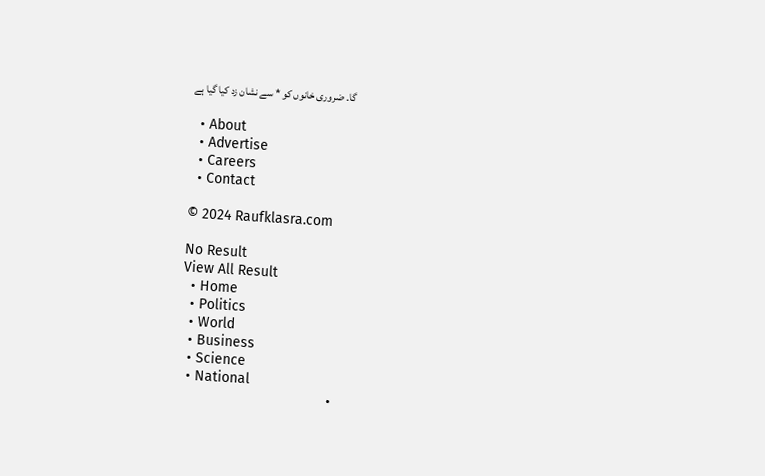گا۔ ضروری خانوں کو * سے نشان زد کیا گیا ہے

  • About
  • Advertise
  • Careers
  • Contact

© 2024 Raufklasra.com

No Result
View All Result
  • Home
  • Politics
  • World
  • Business
  • Science
  • National
  •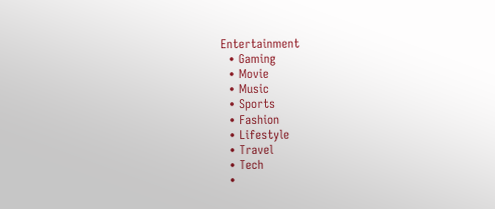Entertainment
  • Gaming
  • Movie
  • Music
  • Sports
  • Fashion
  • Lifestyle
  • Travel
  • Tech
  •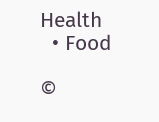Health
  • Food

©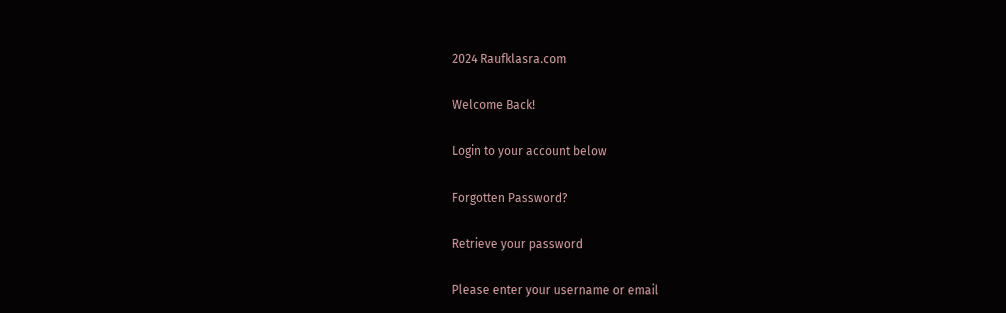2024 Raufklasra.com

Welcome Back!

Login to your account below

Forgotten Password?

Retrieve your password

Please enter your username or email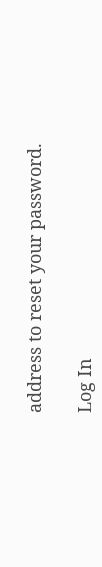address to reset your password.

Log In